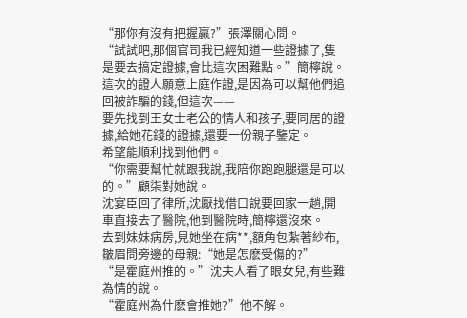“那你有沒有把握贏?”張澤關心問。
“試試吧,那個官司我已經知道一些證據了,隻是要去搞定證據,會比這次困難點。”簡檸說。
這次的證人願意上庭作證,是因為可以幫他們追回被詐騙的錢,但這次——
要先找到王女士老公的情人和孩子,要同居的證據,給她花錢的證據,還要一份親子鑒定。
希望能順利找到他們。
“你需要幫忙就跟我說,我陪你跑跑腿還是可以的。”顧柒對她說。
沈宴臣回了律所,沈厭找借口說要回家一趟,開車直接去了醫院,他到醫院時,簡檸還沒來。
去到妹妹病房,見她坐在病**,額角包紮著紗布,皺眉問旁邊的母親:“她是怎麽受傷的?”
“是霍庭州推的。”沈夫人看了眼女兒,有些難為情的說。
“霍庭州為什麽會推她?”他不解。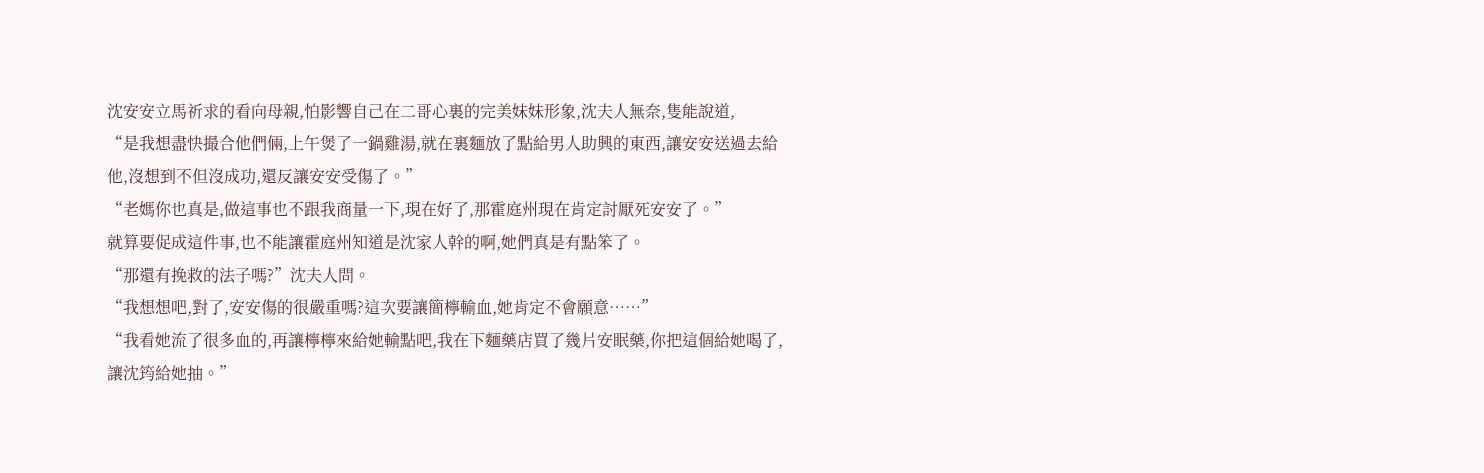沈安安立馬祈求的看向母親,怕影響自己在二哥心裏的完美妹妹形象,沈夫人無奈,隻能說道,
“是我想盡快撮合他們倆,上午煲了一鍋雞湯,就在裏麵放了點給男人助興的東西,讓安安送過去給他,沒想到不但沒成功,還反讓安安受傷了。”
“老媽你也真是,做這事也不跟我商量一下,現在好了,那霍庭州現在肯定討厭死安安了。”
就算要促成這件事,也不能讓霍庭州知道是沈家人幹的啊,她們真是有點笨了。
“那還有挽救的法子嗎?”沈夫人問。
“我想想吧,對了,安安傷的很嚴重嗎?這次要讓簡檸輸血,她肯定不會願意……”
“我看她流了很多血的,再讓檸檸來給她輸點吧,我在下麵藥店買了幾片安眠藥,你把這個給她喝了,讓沈筠給她抽。”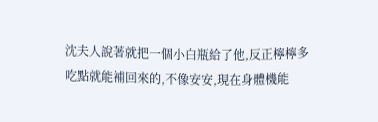沈夫人說著就把一個小白瓶給了他,反正檸檸多吃點就能補回來的,不像安安,現在身體機能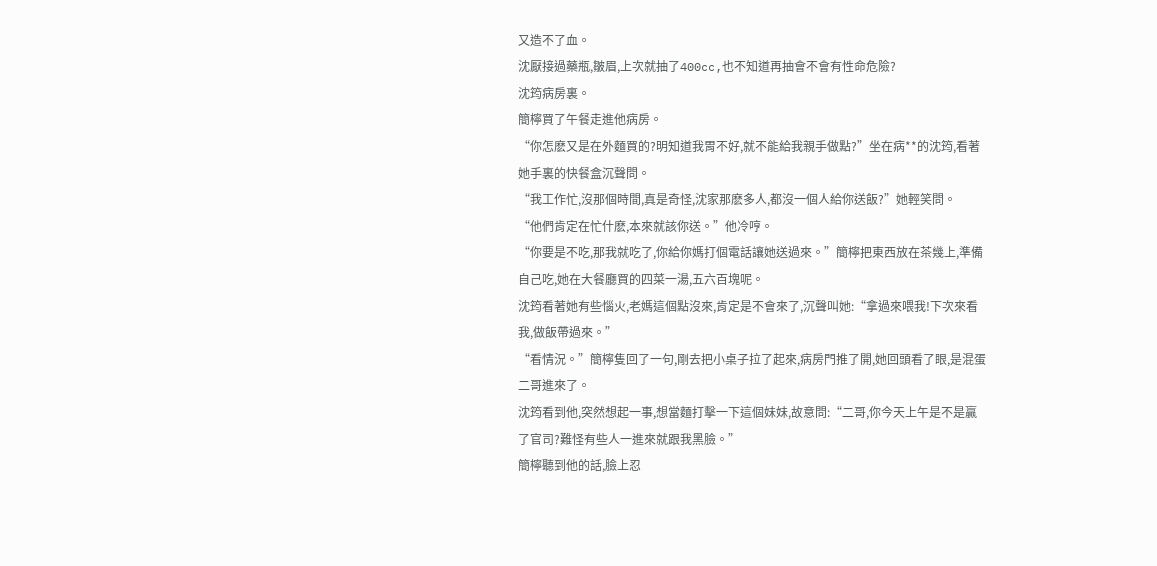又造不了血。
沈厭接過藥瓶,皺眉,上次就抽了400cc,也不知道再抽會不會有性命危險?
沈筠病房裏。
簡檸買了午餐走進他病房。
“你怎麽又是在外麵買的?明知道我胃不好,就不能給我親手做點?”坐在病**的沈筠,看著她手裏的快餐盒沉聲問。
“我工作忙,沒那個時間,真是奇怪,沈家那麽多人,都沒一個人給你送飯?”她輕笑問。
“他們肯定在忙什麽,本來就該你送。”他冷哼。
“你要是不吃,那我就吃了,你給你媽打個電話讓她送過來。”簡檸把東西放在茶幾上,準備自己吃,她在大餐廳買的四菜一湯,五六百塊呢。
沈筠看著她有些惱火,老媽這個點沒來,肯定是不會來了,沉聲叫她:“拿過來喂我!下次來看我,做飯帶過來。”
“看情況。”簡檸隻回了一句,剛去把小桌子拉了起來,病房門推了開,她回頭看了眼,是混蛋二哥進來了。
沈筠看到他,突然想起一事,想當麵打擊一下這個妹妹,故意問:“二哥,你今天上午是不是贏了官司?難怪有些人一進來就跟我黑臉。”
簡檸聽到他的話,臉上忍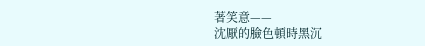著笑意——
沈厭的臉色頓時黑沉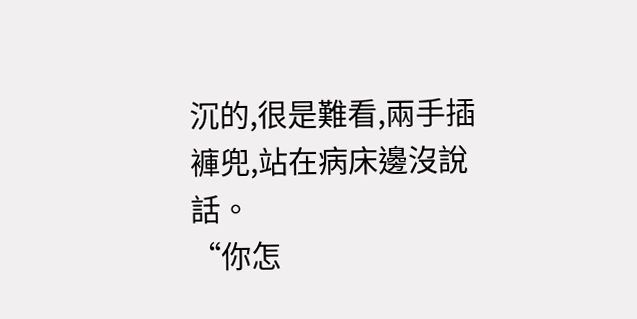沉的,很是難看,兩手插褲兜,站在病床邊沒說話。
“你怎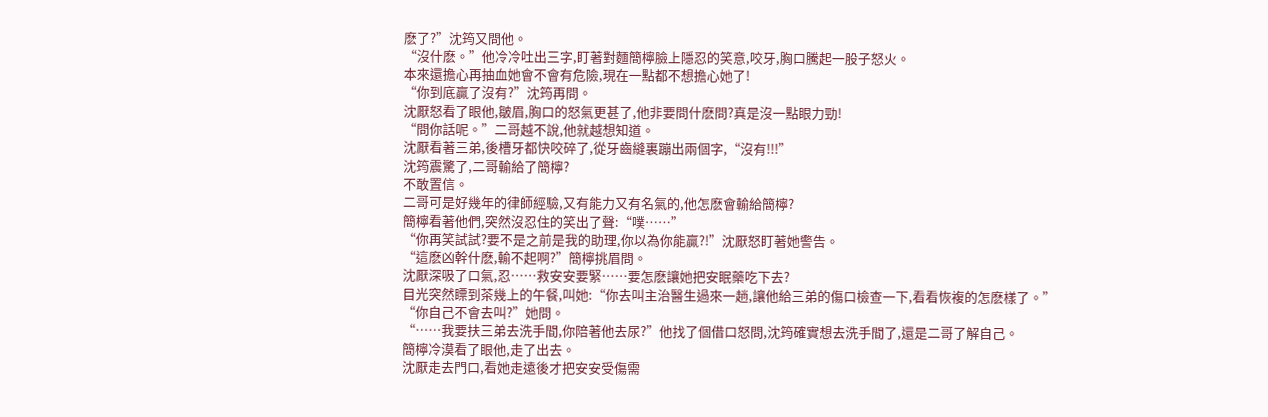麽了?”沈筠又問他。
“沒什麽。”他冷冷吐出三字,盯著對麵簡檸臉上隱忍的笑意,咬牙,胸口騰起一股子怒火。
本來還擔心再抽血她會不會有危險,現在一點都不想擔心她了!
“你到底贏了沒有?”沈筠再問。
沈厭怒看了眼他,皺眉,胸口的怒氣更甚了,他非要問什麽問?真是沒一點眼力勁!
“問你話呢。”二哥越不說,他就越想知道。
沈厭看著三弟,後槽牙都快咬碎了,從牙齒縫裏蹦出兩個字,“沒有!!!”
沈筠震驚了,二哥輸給了簡檸?
不敢置信。
二哥可是好幾年的律師經驗,又有能力又有名氣的,他怎麽會輸給簡檸?
簡檸看著他們,突然沒忍住的笑出了聲:“噗……”
“你再笑試試?要不是之前是我的助理,你以為你能贏?!”沈厭怒盯著她警告。
“這麽凶幹什麽,輸不起啊?”簡檸挑眉問。
沈厭深吸了口氣,忍……救安安要緊……要怎麽讓她把安眠藥吃下去?
目光突然瞟到茶幾上的午餐,叫她:“你去叫主治醫生過來一趟,讓他給三弟的傷口檢查一下,看看恢複的怎麽樣了。”
“你自己不會去叫?”她問。
“……我要扶三弟去洗手間,你陪著他去尿?”他找了個借口怒問,沈筠確實想去洗手間了,還是二哥了解自己。
簡檸冷漠看了眼他,走了出去。
沈厭走去門口,看她走遠後才把安安受傷需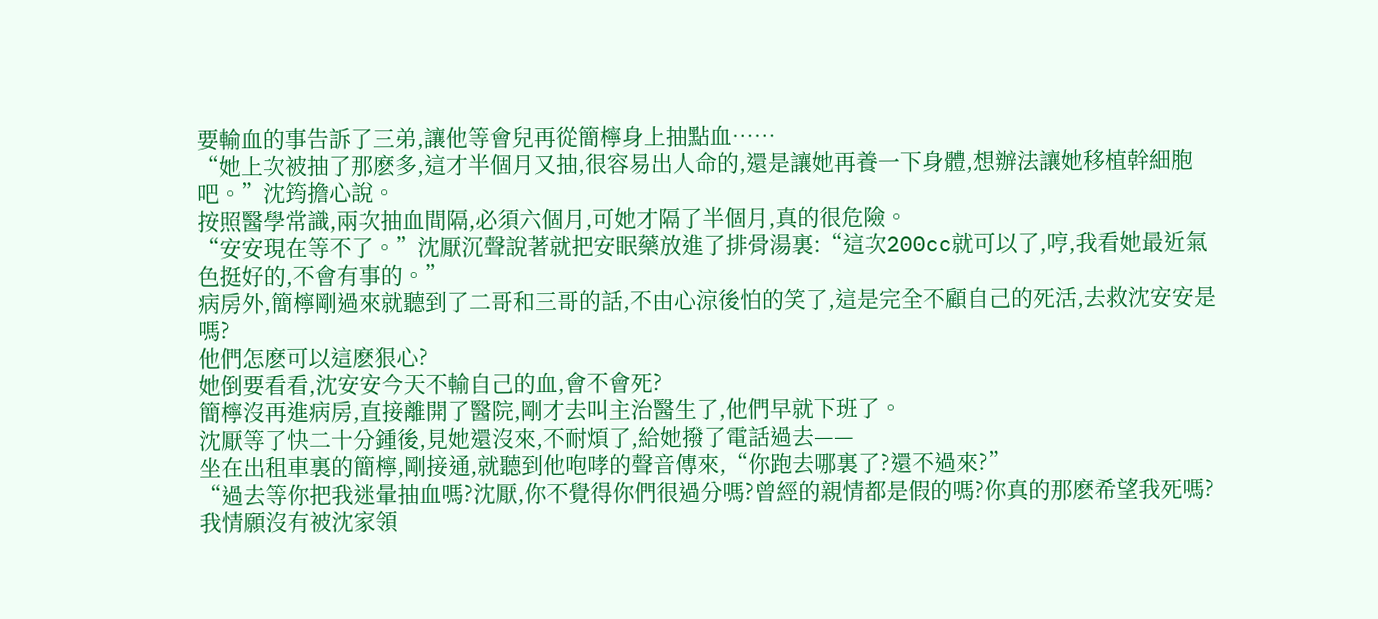要輸血的事告訴了三弟,讓他等會兒再從簡檸身上抽點血……
“她上次被抽了那麽多,這才半個月又抽,很容易出人命的,還是讓她再養一下身體,想辦法讓她移植幹細胞吧。”沈筠擔心說。
按照醫學常識,兩次抽血間隔,必須六個月,可她才隔了半個月,真的很危險。
“安安現在等不了。”沈厭沉聲說著就把安眠藥放進了排骨湯裏:“這次200cc就可以了,哼,我看她最近氣色挺好的,不會有事的。”
病房外,簡檸剛過來就聽到了二哥和三哥的話,不由心涼後怕的笑了,這是完全不顧自己的死活,去救沈安安是嗎?
他們怎麽可以這麽狠心?
她倒要看看,沈安安今天不輸自己的血,會不會死?
簡檸沒再進病房,直接離開了醫院,剛才去叫主治醫生了,他們早就下班了。
沈厭等了快二十分鍾後,見她還沒來,不耐煩了,給她撥了電話過去——
坐在出租車裏的簡檸,剛接通,就聽到他咆哮的聲音傳來,“你跑去哪裏了?還不過來?”
“過去等你把我迷暈抽血嗎?沈厭,你不覺得你們很過分嗎?曾經的親情都是假的嗎?你真的那麽希望我死嗎?
我情願沒有被沈家領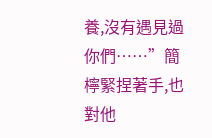養,沒有遇見過你們……”簡檸緊捏著手,也對他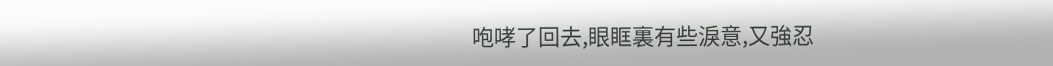咆哮了回去,眼眶裏有些淚意,又強忍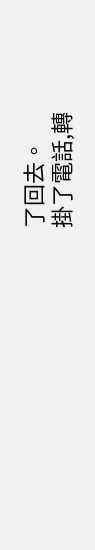了回去。
掛了電話,轉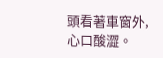頭看著車窗外,心口酸澀。